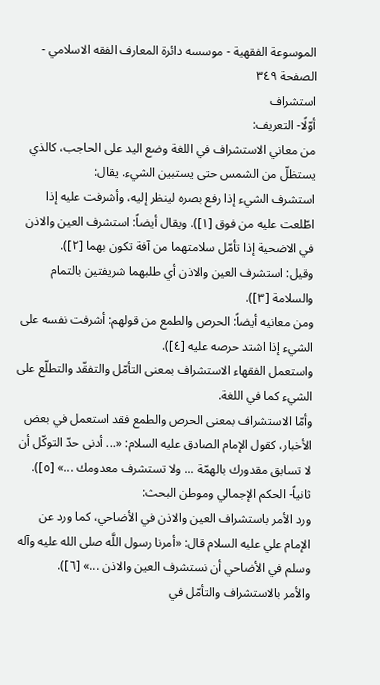الموسوعة الفقهية - موسسه دائرة المعارف الفقه الاسلامي - الصفحة ٣٤٩
استشراف
أوّلًا- التعريف:
من معاني الاستشراف في اللغة وضع اليد على الحاجب، كالذي يستظلّ من الشمس حتى يستبين الشيء. يقال:
استشرف الشيء إذا رفع بصره لينظر إليه، وأشرفت عليه إذا اطّلعت عليه من فوق [١]). ويقال أيضاً: استشرف العين والاذن في الاضحية إذا تأمّل سلامتهما من آفة تكون بهما [٢]).
وقيل: استشرف العين والاذن أي طلبهما شريفتين بالتمام والسلامة [٣]).
ومن معانيه أيضاً: الحرص والطمع من قولهم: أشرفت نفسه على الشيء إذا اشتد حرصه عليه [٤]).
واستعمل الفقهاء الاستشراف بمعنى التأمّل والتفقّد والتطلّع على الشيء كما في اللغة.
وأمّا الاستشراف بمعنى الحرص والطمع فقد استعمل في بعض الأخبار، كقول الإمام الصادق عليه السلام: «... أدنى حدّ التوكّل أن لا تسابق مقدورك بالهمّة ... ولا تستشرف معدومك ...» [٥]).
ثانياً- الحكم الإجمالي وموطن البحث:
ورد الأمر باستشراف العين والاذن في الأضاحي، كما ورد عن الإمام علي عليه السلام قال: «أمرنا رسول اللَّه صلى الله عليه وآله وسلم في الأضاحي أن نستشرف العين والاذن ...» [٦]).
والأمر بالاستشراف والتأمّل في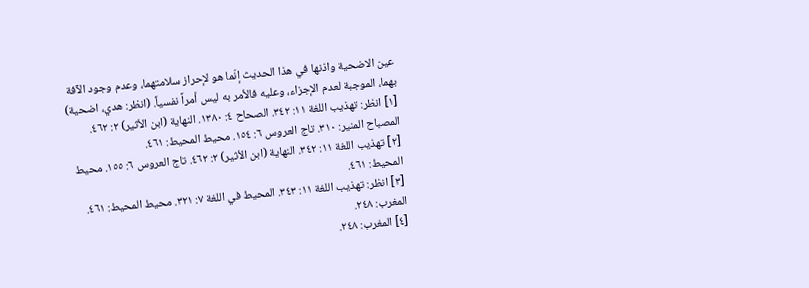عين الاضحية واذنها في هذا الحديث إنّما هو لإحراز سلامتهما، وعدم وجود الآفة بهما، الموجبة لعدم الإجزاء، وعليه فالأمر به ليس أمراً نفسياً. (انظر: هدي، اضحية)
[١] انظر: تهذيب اللغة ١١: ٣٤٢. الصحاح ٤: ١٣٨٠. النهاية (ابن الأثير) ٢: ٤٦٢. المصباح المنير: ٣١٠. تاج العروس ٦: ١٥٤. محيط المحيط: ٤٦١.
[٢] تهذيب اللغة ١١: ٣٤٢. النهاية (ابن الأثير) ٢: ٤٦٢. تاج العروس ٦: ١٥٥. محيط المحيط: ٤٦١.
[٣] انظر: تهذيب اللغة ١١: ٣٤٣. المحيط في اللغة ٧: ٣٢١. محيط المحيط: ٤٦١. المغرب: ٢٤٨.
[٤] المغرب: ٢٤٨.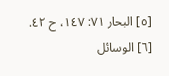[٥] البحار ٧١: ١٤٧، ح ٤٢.
[٦] الوسائل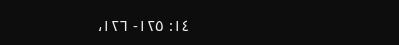١٤: ١٢٥- ١٢٦،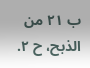ب ٢١ من الذبح، ح ٢.